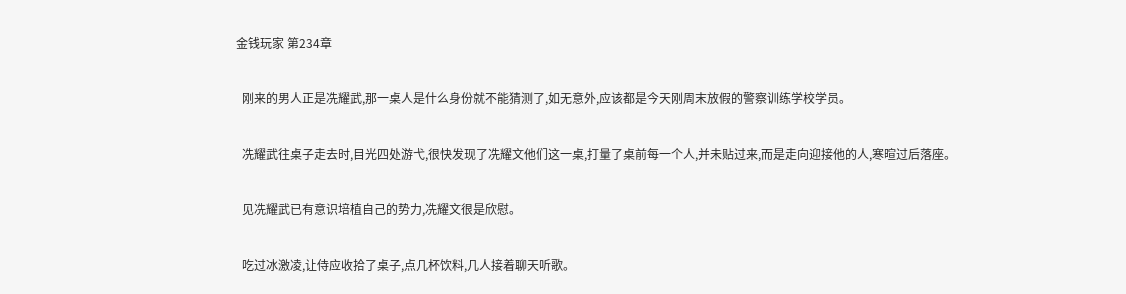金钱玩家 第234章

  刚来的男人正是冼耀武,那一桌人是什么身份就不能猜测了,如无意外,应该都是今天刚周末放假的警察训练学校学员。

  冼耀武往桌子走去时,目光四处游弋,很快发现了冼耀文他们这一桌,打量了桌前每一个人,并未贴过来,而是走向迎接他的人,寒暄过后落座。

  见冼耀武已有意识培植自己的势力,冼耀文很是欣慰。

  吃过冰激凌,让侍应收拾了桌子,点几杯饮料,几人接着聊天听歌。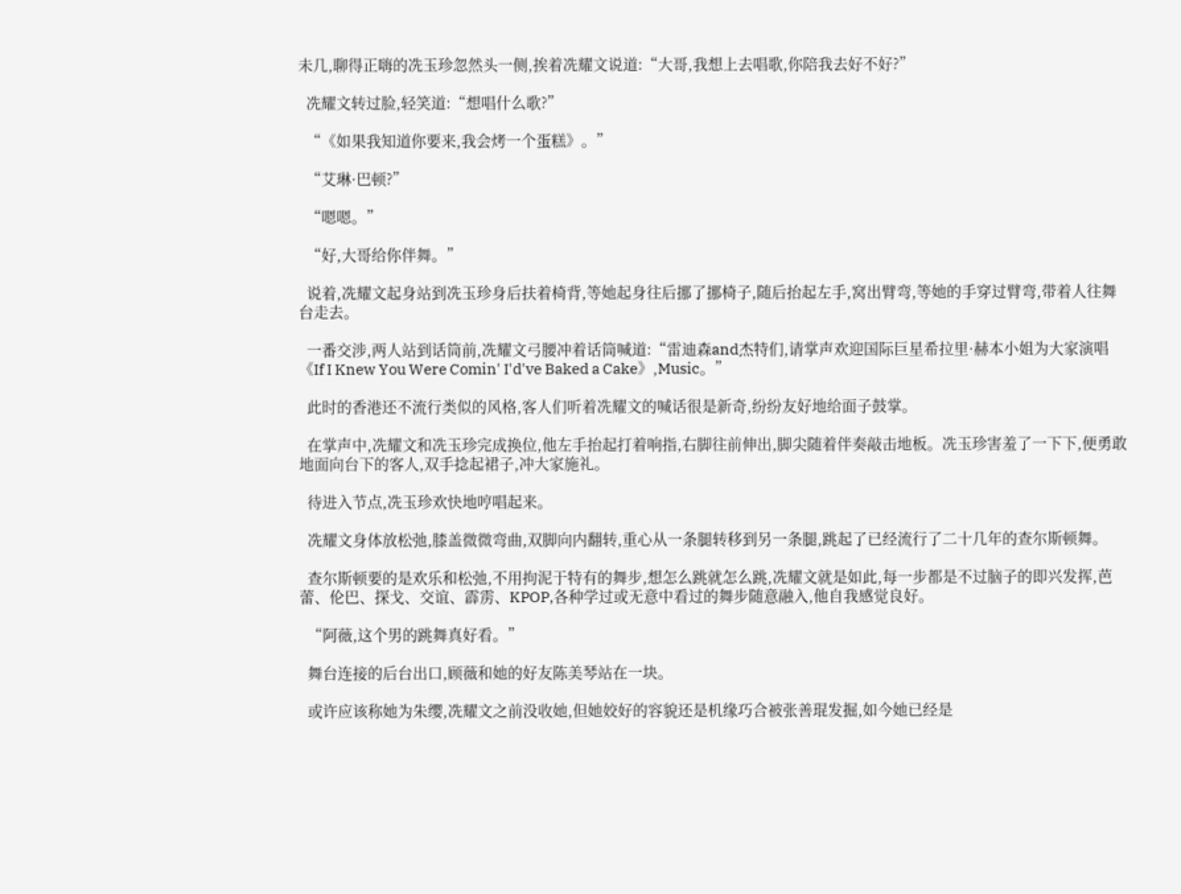未几,聊得正嗨的冼玉珍忽然头一侧,挨着冼耀文说道:“大哥,我想上去唱歌,你陪我去好不好?”

  冼耀文转过脸,轻笑道:“想唱什么歌?”

  “《如果我知道你要来,我会烤一个蛋糕》。”

  “艾琳·巴顿?”

  “嗯嗯。”

  “好,大哥给你伴舞。”

  说着,冼耀文起身站到冼玉珍身后扶着椅背,等她起身往后挪了挪椅子,随后抬起左手,窝出臂弯,等她的手穿过臂弯,带着人往舞台走去。

  一番交涉,两人站到话筒前,冼耀文弓腰冲着话筒喊道:“雷迪森and杰特们,请掌声欢迎国际巨星希拉里·赫本小姐为大家演唱《If I Knew You Were Comin' I'd've Baked a Cake》,Music。”

  此时的香港还不流行类似的风格,客人们听着冼耀文的喊话很是新奇,纷纷友好地给面子鼓掌。

  在掌声中,冼耀文和冼玉珍完成换位,他左手抬起打着响指,右脚往前伸出,脚尖随着伴奏敲击地板。冼玉珍害羞了一下下,便勇敢地面向台下的客人,双手捻起裙子,冲大家施礼。

  待进入节点,冼玉珍欢快地哼唱起来。

  冼耀文身体放松弛,膝盖微微弯曲,双脚向内翻转,重心从一条腿转移到另一条腿,跳起了已经流行了二十几年的查尔斯顿舞。

  查尔斯顿要的是欢乐和松弛,不用拘泥于特有的舞步,想怎么跳就怎么跳,冼耀文就是如此,每一步都是不过脑子的即兴发挥,芭蕾、伦巴、探戈、交谊、霹雳、KPOP,各种学过或无意中看过的舞步随意融入,他自我感觉良好。

  “阿薇,这个男的跳舞真好看。”

  舞台连接的后台出口,顾薇和她的好友陈美琴站在一块。

  或许应该称她为朱缨,冼耀文之前没收她,但她姣好的容貌还是机缘巧合被张善琨发掘,如今她已经是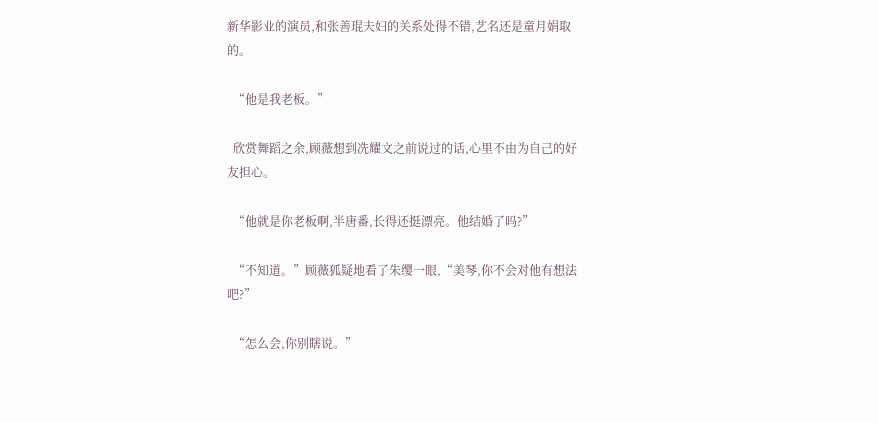新华影业的演员,和张善琨夫妇的关系处得不错,艺名还是童月娟取的。

  “他是我老板。”

  欣赏舞蹈之余,顾薇想到冼耀文之前说过的话,心里不由为自己的好友担心。

  “他就是你老板啊,半唐番,长得还挺漂亮。他结婚了吗?”

  “不知道。”顾薇狐疑地看了朱缨一眼,“美琴,你不会对他有想法吧?”

  “怎么会,你别瞎说。”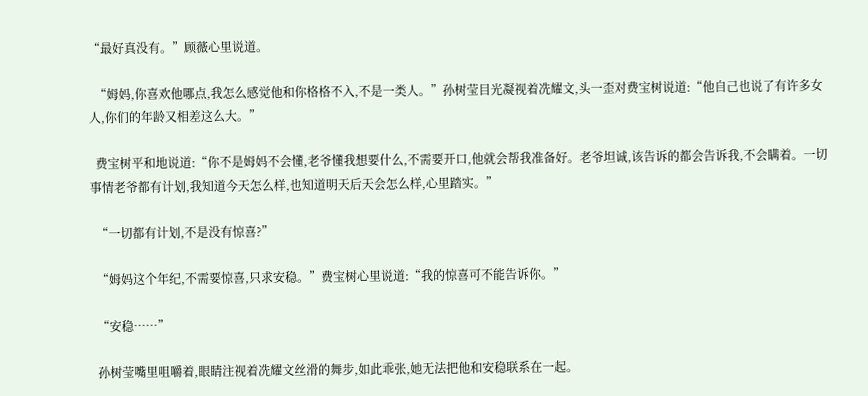“最好真没有。”顾薇心里说道。

  “姆妈,你喜欢他哪点,我怎么感觉他和你格格不入,不是一类人。”孙树莹目光凝视着冼耀文,头一歪对费宝树说道:“他自己也说了有许多女人,你们的年龄又相差这么大。”

  费宝树平和地说道:“你不是姆妈不会懂,老爷懂我想要什么,不需要开口,他就会帮我准备好。老爷坦诚,该告诉的都会告诉我,不会瞒着。一切事情老爷都有计划,我知道今天怎么样,也知道明天后天会怎么样,心里踏实。”

  “一切都有计划,不是没有惊喜?”

  “姆妈这个年纪,不需要惊喜,只求安稳。”费宝树心里说道:“我的惊喜可不能告诉你。”

  “安稳……”

  孙树莹嘴里咀嚼着,眼睛注视着冼耀文丝滑的舞步,如此乖张,她无法把他和安稳联系在一起。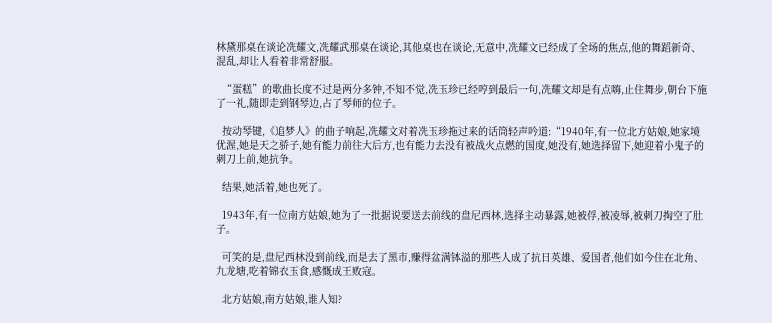林黛那桌在谈论冼耀文,冼耀武那桌在谈论,其他桌也在谈论,无意中,冼耀文已经成了全场的焦点,他的舞蹈新奇、混乱,却让人看着非常舒服。

  “蛋糕”的歌曲长度不过是两分多钟,不知不觉,冼玉珍已经哼到最后一句,冼耀文却是有点嗨,止住舞步,朝台下施了一礼,随即走到钢琴边,占了琴师的位子。

  按动琴键,《追梦人》的曲子响起,冼耀文对着冼玉珍拖过来的话筒轻声吟道:“1940年,有一位北方姑娘,她家境优渥,她是天之骄子,她有能力前往大后方,也有能力去没有被战火点燃的国度,她没有,她选择留下,她迎着小鬼子的刺刀上前,她抗争。

  结果,她活着,她也死了。

  1943年,有一位南方姑娘,她为了一批据说要送去前线的盘尼西林,选择主动暴露,她被俘,被凌辱,被刺刀掏空了肚子。

  可笑的是,盘尼西林没到前线,而是去了黑市,赚得盆满钵溢的那些人成了抗日英雄、爱国者,他们如今住在北角、九龙塘,吃着锦衣玉食,感慨成王败寇。

  北方姑娘,南方姑娘,谁人知?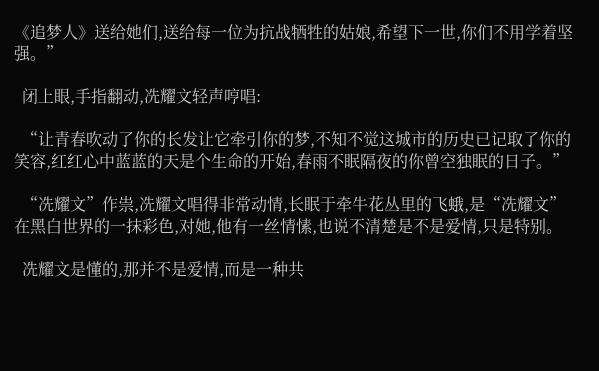《追梦人》送给她们,送给每一位为抗战牺牲的姑娘,希望下一世,你们不用学着坚强。”

  闭上眼,手指翻动,冼耀文轻声哼唱:

  “让青春吹动了你的长发让它牵引你的梦,不知不觉这城市的历史已记取了你的笑容,红红心中蓝蓝的天是个生命的开始,春雨不眠隔夜的你曾空独眠的日子。”

  “冼耀文”作祟,冼耀文唱得非常动情,长眠于牵牛花丛里的飞蛾,是“冼耀文”在黑白世界的一抹彩色,对她,他有一丝情愫,也说不清楚是不是爱情,只是特别。

  冼耀文是懂的,那并不是爱情,而是一种共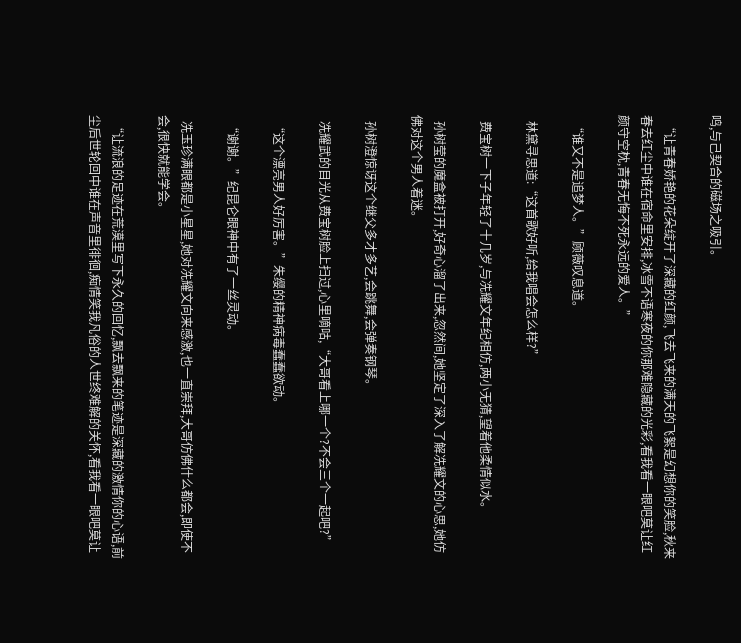鸣,与己契合的磁场之吸引。

  “让青春娇艳的花朵绽开了深藏的红颜,飞去飞来的满天的飞絮是幻想你的笑脸,秋来春去红尘中谁在宿命里安排,冰雪不语寒夜的你那难隐藏的光彩,看我看一眼吧莫让红颜守空枕,青春无悔不死永远的爱人。”

  “谁又不是追梦人。”顾薇叹息道。

  林黛寻思道:“这首歌好听,给我唱会怎么样?”

  费宝树一下子年轻了十几岁,与冼耀文年纪相仿,两小无猜,望着他柔情似水。

  孙树莹的魔盒被打开,好奇心溜了出来,忽然间,她坚定了深入了解冼耀文的心思,她仿佛对这个男人着迷。

  孙树澄惊讶这个继父多才多艺,会跳舞,会弹奏钢琴。

  冼耀武的目光从费宝树脸上扫过,心里嘀咕,“大哥看上哪一个?不会三个一起吧?”

  “这个漂亮男人好厉害。”朱缨的精神病毒蠢蠢欲动。

  “谢谢。”纪昆仑眼神中有了一丝灵动。

  冼玉珍满眼都是小星星,她对冼耀文向来感激,也一直崇拜,大哥仿佛什么都会,即使不会,很快就能学会。

  “让流浪的足迹在荒漠里写下永久的回忆,飘去飘来的笔迹是深藏的激情你的心语,前尘后世轮回中谁在声音里徘徊,痴情笑我凡俗的人世终难解的关怀,看我看一眼吧莫让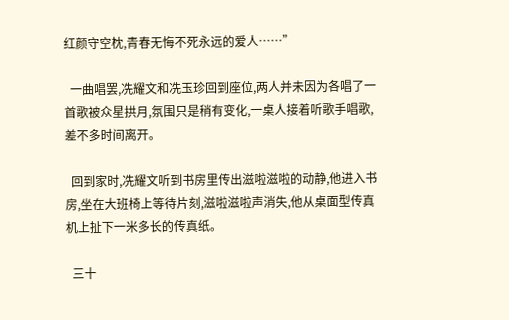红颜守空枕,青春无悔不死永远的爱人……”

  一曲唱罢,冼耀文和冼玉珍回到座位,两人并未因为各唱了一首歌被众星拱月,氛围只是稍有变化,一桌人接着听歌手唱歌,差不多时间离开。

  回到家时,冼耀文听到书房里传出滋啦滋啦的动静,他进入书房,坐在大班椅上等待片刻,滋啦滋啦声消失,他从桌面型传真机上扯下一米多长的传真纸。

  三十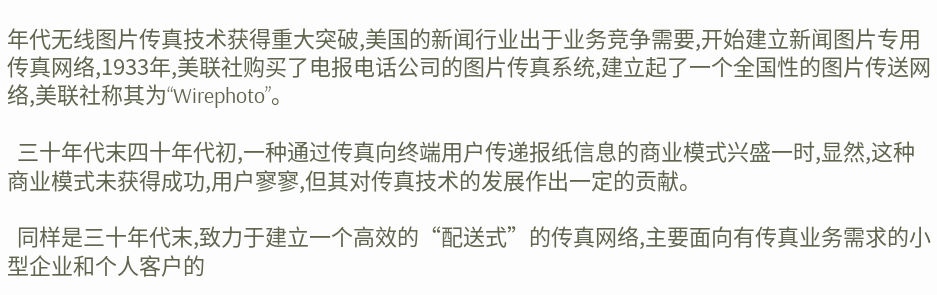年代无线图片传真技术获得重大突破,美国的新闻行业出于业务竞争需要,开始建立新闻图片专用传真网络,1933年,美联社购买了电报电话公司的图片传真系统,建立起了一个全国性的图片传送网络,美联社称其为“Wirephoto”。

  三十年代末四十年代初,一种通过传真向终端用户传递报纸信息的商业模式兴盛一时,显然,这种商业模式未获得成功,用户寥寥,但其对传真技术的发展作出一定的贡献。

  同样是三十年代末,致力于建立一个高效的“配送式”的传真网络,主要面向有传真业务需求的小型企业和个人客户的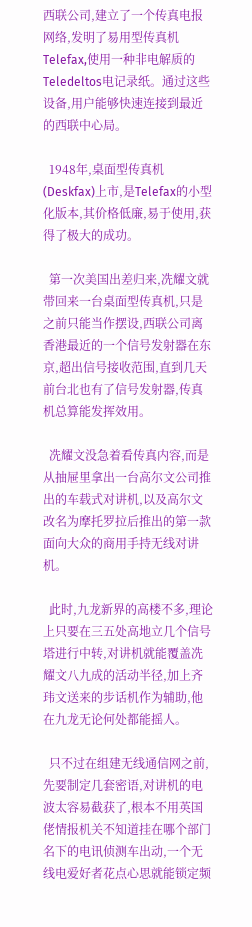西联公司,建立了一个传真电报网络,发明了易用型传真机Telefax,使用一种非电解质的Teledeltos电记录纸。通过这些设备,用户能够快速连接到最近的西联中心局。

  1948年,桌面型传真机(Deskfax)上市,是Telefax的小型化版本,其价格低廉,易于使用,获得了极大的成功。

  第一次美国出差归来,冼耀文就带回来一台桌面型传真机,只是之前只能当作摆设,西联公司离香港最近的一个信号发射器在东京,超出信号接收范围,直到几天前台北也有了信号发射器,传真机总算能发挥效用。

  冼耀文没急着看传真内容,而是从抽屉里拿出一台高尔文公司推出的车载式对讲机,以及高尔文改名为摩托罗拉后推出的第一款面向大众的商用手持无线对讲机。

  此时,九龙新界的高楼不多,理论上只要在三五处高地立几个信号塔进行中转,对讲机就能覆盖冼耀文八九成的活动半径,加上齐玮文送来的步话机作为辅助,他在九龙无论何处都能摇人。

  只不过在组建无线通信网之前,先要制定几套密语,对讲机的电波太容易截获了,根本不用英国佬情报机关不知道挂在哪个部门名下的电讯侦测车出动,一个无线电爱好者花点心思就能锁定频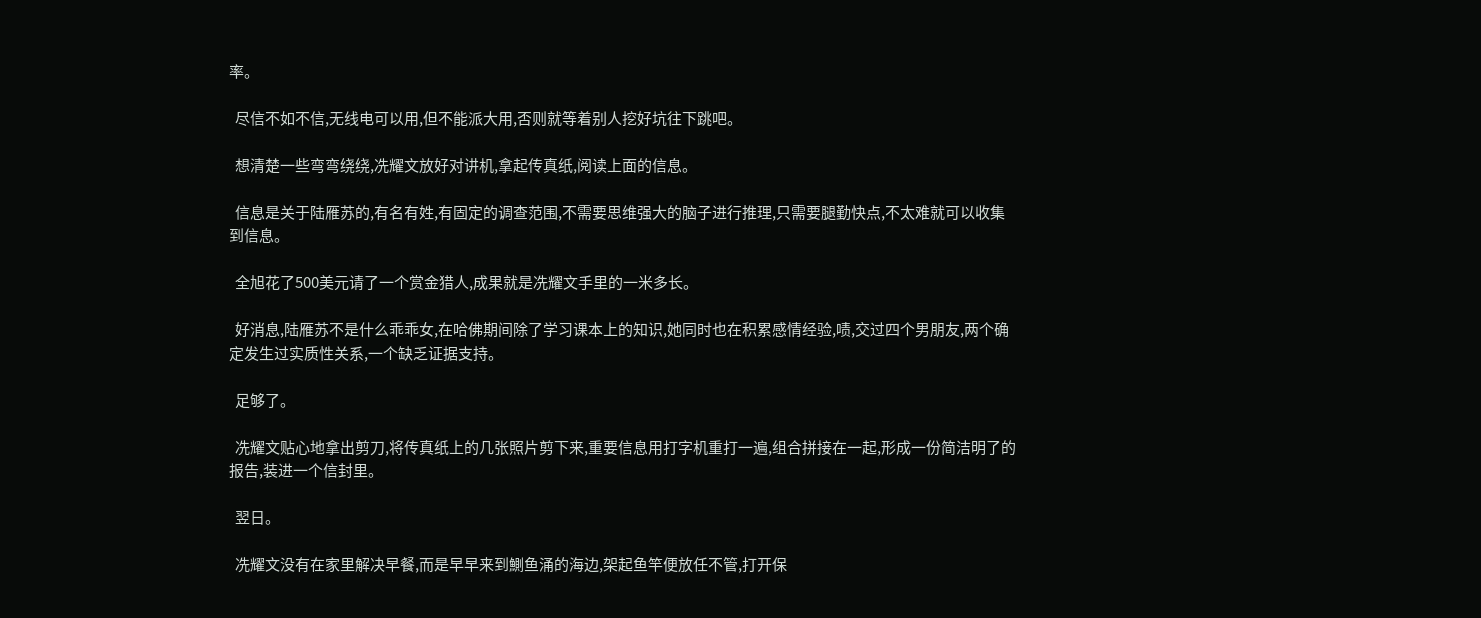率。

  尽信不如不信,无线电可以用,但不能派大用,否则就等着别人挖好坑往下跳吧。

  想清楚一些弯弯绕绕,冼耀文放好对讲机,拿起传真纸,阅读上面的信息。

  信息是关于陆雁苏的,有名有姓,有固定的调查范围,不需要思维强大的脑子进行推理,只需要腿勤快点,不太难就可以收集到信息。

  全旭花了500美元请了一个赏金猎人,成果就是冼耀文手里的一米多长。

  好消息,陆雁苏不是什么乖乖女,在哈佛期间除了学习课本上的知识,她同时也在积累感情经验,啧,交过四个男朋友,两个确定发生过实质性关系,一个缺乏证据支持。

  足够了。

  冼耀文贴心地拿出剪刀,将传真纸上的几张照片剪下来,重要信息用打字机重打一遍,组合拼接在一起,形成一份简洁明了的报告,装进一个信封里。

  翌日。

  冼耀文没有在家里解决早餐,而是早早来到鰂鱼涌的海边,架起鱼竿便放任不管,打开保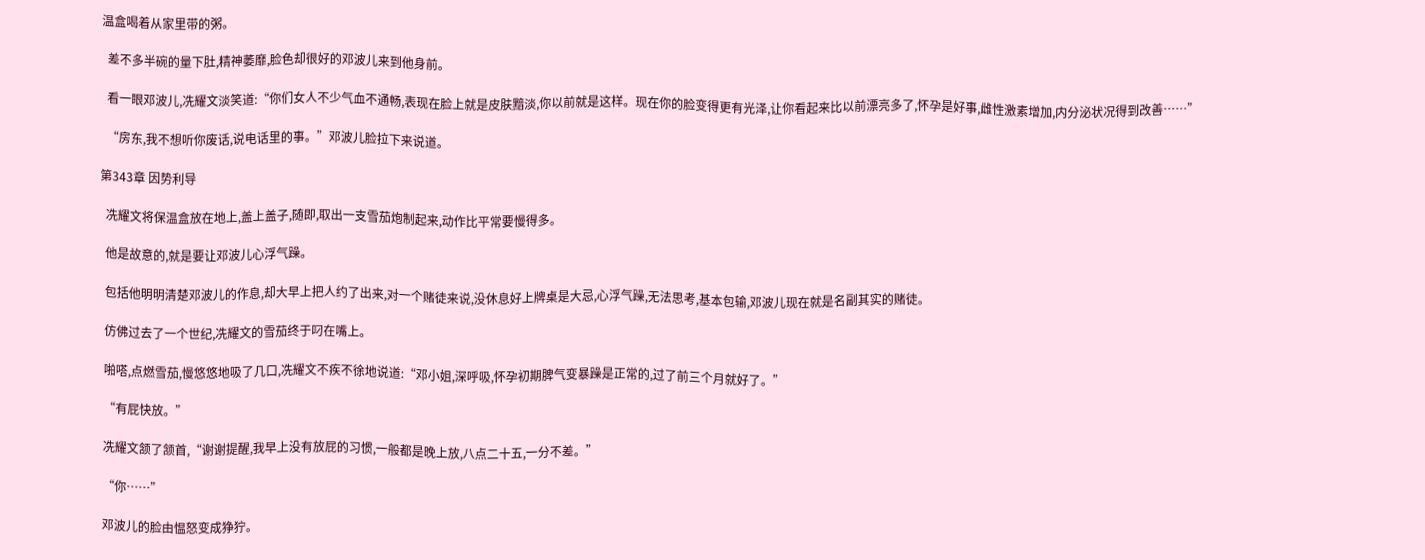温盒喝着从家里带的粥。

  差不多半碗的量下肚,精神萎靡,脸色却很好的邓波儿来到他身前。

  看一眼邓波儿,冼耀文淡笑道:“你们女人不少气血不通畅,表现在脸上就是皮肤黯淡,你以前就是这样。现在你的脸变得更有光泽,让你看起来比以前漂亮多了,怀孕是好事,雌性激素增加,内分泌状况得到改善……”

  “房东,我不想听你废话,说电话里的事。”邓波儿脸拉下来说道。

第343章 因势利导

  冼耀文将保温盒放在地上,盖上盖子,随即,取出一支雪茄炮制起来,动作比平常要慢得多。

  他是故意的,就是要让邓波儿心浮气躁。

  包括他明明清楚邓波儿的作息,却大早上把人约了出来,对一个赌徒来说,没休息好上牌桌是大忌,心浮气躁,无法思考,基本包输,邓波儿现在就是名副其实的赌徒。

  仿佛过去了一个世纪,冼耀文的雪茄终于叼在嘴上。

  啪嗒,点燃雪茄,慢悠悠地吸了几口,冼耀文不疾不徐地说道:“邓小姐,深呼吸,怀孕初期脾气变暴躁是正常的,过了前三个月就好了。”

  “有屁快放。”

  冼耀文颔了颔首,“谢谢提醒,我早上没有放屁的习惯,一般都是晚上放,八点二十五,一分不差。”

  “你……”

  邓波儿的脸由愠怒变成狰狞。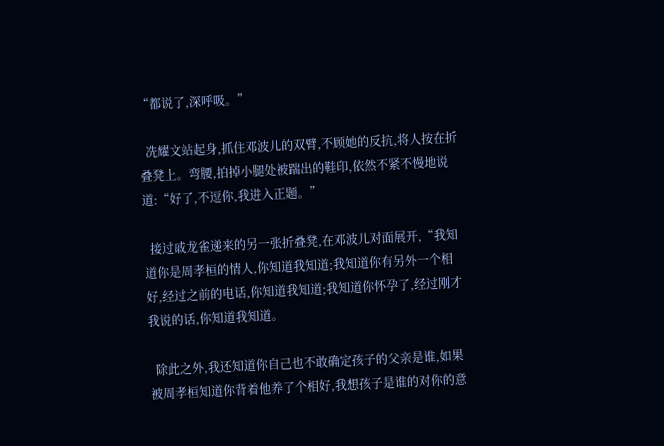“都说了,深呼吸。”

  冼耀文站起身,抓住邓波儿的双臂,不顾她的反抗,将人按在折叠凳上。弯腰,拍掉小腿处被踹出的鞋印,依然不紧不慢地说道:“好了,不逗你,我进入正题。”

  接过戚龙雀递来的另一张折叠凳,在邓波儿对面展开,“我知道你是周孝桓的情人,你知道我知道;我知道你有另外一个相好,经过之前的电话,你知道我知道;我知道你怀孕了,经过刚才我说的话,你知道我知道。

  除此之外,我还知道你自己也不敢确定孩子的父亲是谁,如果被周孝桓知道你背着他养了个相好,我想孩子是谁的对你的意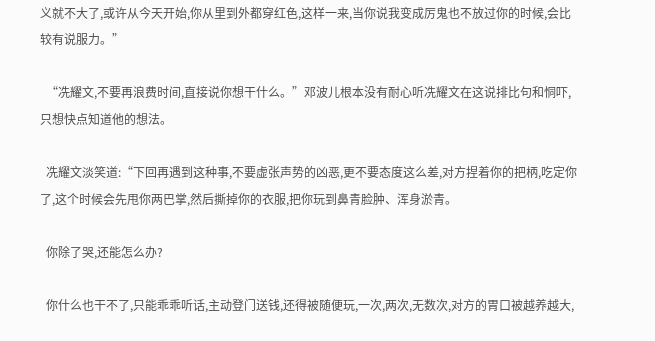义就不大了,或许从今天开始,你从里到外都穿红色,这样一来,当你说我变成厉鬼也不放过你的时候,会比较有说服力。”

  “冼耀文,不要再浪费时间,直接说你想干什么。”邓波儿根本没有耐心听冼耀文在这说排比句和恫吓,只想快点知道他的想法。

  冼耀文淡笑道:“下回再遇到这种事,不要虚张声势的凶恶,更不要态度这么差,对方捏着你的把柄,吃定你了,这个时候会先甩你两巴掌,然后撕掉你的衣服,把你玩到鼻青脸肿、浑身淤青。

  你除了哭,还能怎么办?

  你什么也干不了,只能乖乖听话,主动登门送钱,还得被随便玩,一次,两次,无数次,对方的胃口被越养越大,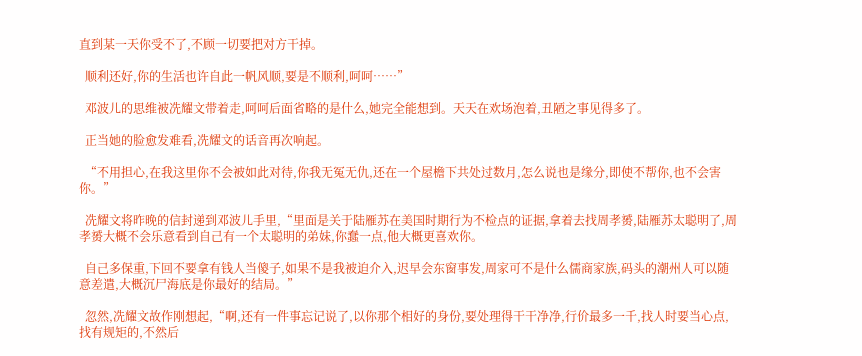直到某一天你受不了,不顾一切要把对方干掉。

  顺利还好,你的生活也许自此一帆风顺,要是不顺利,呵呵……”

  邓波儿的思维被冼耀文带着走,呵呵后面省略的是什么,她完全能想到。天天在欢场泡着,丑陋之事见得多了。

  正当她的脸愈发难看,冼耀文的话音再次响起。

  “不用担心,在我这里你不会被如此对待,你我无冤无仇,还在一个屋檐下共处过数月,怎么说也是缘分,即使不帮你,也不会害你。”

  冼耀文将昨晚的信封递到邓波儿手里,“里面是关于陆雁苏在美国时期行为不检点的证据,拿着去找周孝赟,陆雁苏太聪明了,周孝赟大概不会乐意看到自己有一个太聪明的弟妹,你蠢一点,他大概更喜欢你。

  自己多保重,下回不要拿有钱人当傻子,如果不是我被迫介入,迟早会东窗事发,周家可不是什么儒商家族,码头的潮州人可以随意差遣,大概沉尸海底是你最好的结局。”

  忽然,冼耀文故作刚想起,“啊,还有一件事忘记说了,以你那个相好的身份,要处理得干干净净,行价最多一千,找人时要当心点,找有规矩的,不然后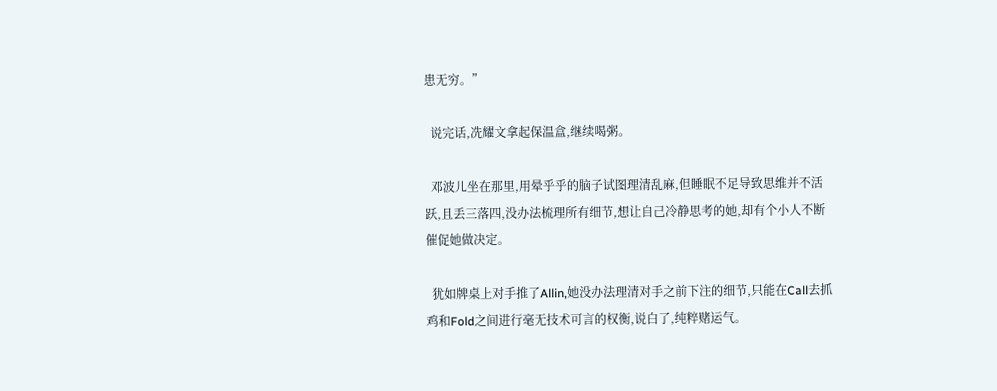患无穷。”

  说完话,冼耀文拿起保温盒,继续喝粥。

  邓波儿坐在那里,用晕乎乎的脑子试图理清乱麻,但睡眠不足导致思维并不活跃,且丢三落四,没办法梳理所有细节,想让自己冷静思考的她,却有个小人不断催促她做决定。

  犹如牌桌上对手推了Allin,她没办法理清对手之前下注的细节,只能在Call去抓鸡和Fold之间进行毫无技术可言的权衡,说白了,纯粹赌运气。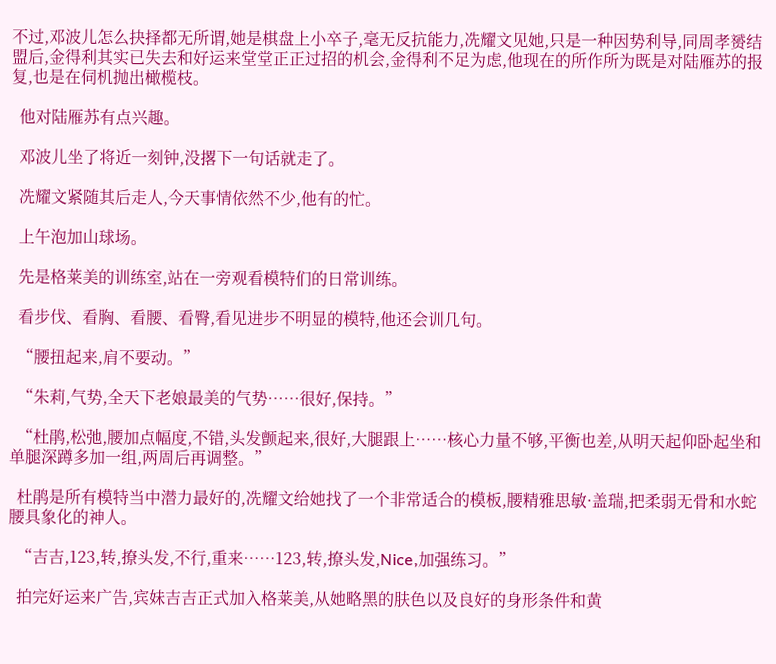不过,邓波儿怎么抉择都无所谓,她是棋盘上小卒子,毫无反抗能力,冼耀文见她,只是一种因势利导,同周孝赟结盟后,金得利其实已失去和好运来堂堂正正过招的机会,金得利不足为虑,他现在的所作所为既是对陆雁苏的报复,也是在伺机抛出橄榄枝。

  他对陆雁苏有点兴趣。

  邓波儿坐了将近一刻钟,没撂下一句话就走了。

  冼耀文紧随其后走人,今天事情依然不少,他有的忙。

  上午泡加山球场。

  先是格莱美的训练室,站在一旁观看模特们的日常训练。

  看步伐、看胸、看腰、看臀,看见进步不明显的模特,他还会训几句。

  “腰扭起来,肩不要动。”

  “朱莉,气势,全天下老娘最美的气势……很好,保持。”

  “杜鹃,松弛,腰加点幅度,不错,头发颤起来,很好,大腿跟上……核心力量不够,平衡也差,从明天起仰卧起坐和单腿深蹲多加一组,两周后再调整。”

  杜鹃是所有模特当中潜力最好的,冼耀文给她找了一个非常适合的模板,腰精雅思敏·盖瑞,把柔弱无骨和水蛇腰具象化的神人。

  “吉吉,123,转,撩头发,不行,重来……123,转,撩头发,Nice,加强练习。”

  拍完好运来广告,宾妹吉吉正式加入格莱美,从她略黑的肤色以及良好的身形条件和黄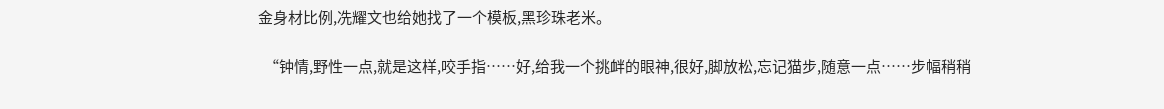金身材比例,冼耀文也给她找了一个模板,黑珍珠老米。

  “钟情,野性一点,就是这样,咬手指……好,给我一个挑衅的眼神,很好,脚放松,忘记猫步,随意一点……步幅稍稍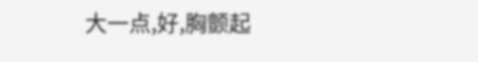大一点,好,胸颤起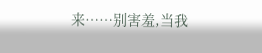来……别害羞,当我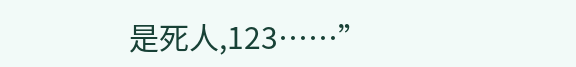是死人,123……”